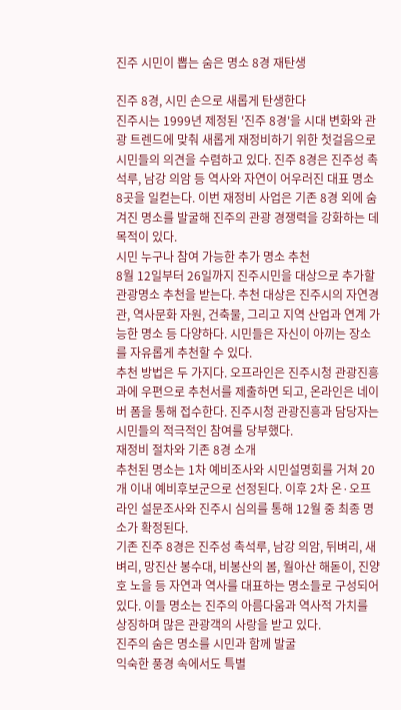진주 시민이 뽑는 숨은 명소 8경 재탄생

진주 8경, 시민 손으로 새롭게 탄생한다
진주시는 1999년 제정된 '진주 8경'을 시대 변화와 관광 트렌드에 맞춰 새롭게 재정비하기 위한 첫걸음으로 시민들의 의견을 수렴하고 있다. 진주 8경은 진주성 촉석루, 남강 의암 등 역사와 자연이 어우러진 대표 명소 8곳을 일컫는다. 이번 재정비 사업은 기존 8경 외에 숨겨진 명소를 발굴해 진주의 관광 경쟁력을 강화하는 데 목적이 있다.
시민 누구나 참여 가능한 추가 명소 추천
8월 12일부터 26일까지 진주시민을 대상으로 추가할 관광명소 추천을 받는다. 추천 대상은 진주시의 자연경관, 역사문화 자원, 건축물, 그리고 지역 산업과 연계 가능한 명소 등 다양하다. 시민들은 자신이 아끼는 장소를 자유롭게 추천할 수 있다.
추천 방법은 두 가지다. 오프라인은 진주시청 관광진흥과에 우편으로 추천서를 제출하면 되고, 온라인은 네이버 폼을 통해 접수한다. 진주시청 관광진흥과 담당자는 시민들의 적극적인 참여를 당부했다.
재정비 절차와 기존 8경 소개
추천된 명소는 1차 예비조사와 시민설명회를 거쳐 20개 이내 예비후보군으로 선정된다. 이후 2차 온·오프라인 설문조사와 진주시 심의를 통해 12월 중 최종 명소가 확정된다.
기존 진주 8경은 진주성 촉석루, 남강 의암, 뒤벼리, 새벼리, 망진산 봉수대, 비봉산의 봄, 월아산 해돋이, 진양호 노을 등 자연과 역사를 대표하는 명소들로 구성되어 있다. 이들 명소는 진주의 아름다움과 역사적 가치를 상징하며 많은 관광객의 사랑을 받고 있다.
진주의 숨은 명소를 시민과 함께 발굴
익숙한 풍경 속에서도 특별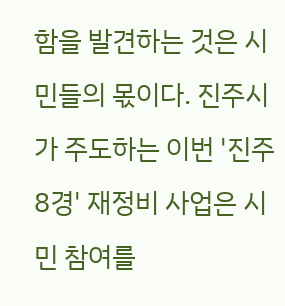함을 발견하는 것은 시민들의 몫이다. 진주시가 주도하는 이번 '진주 8경' 재정비 사업은 시민 참여를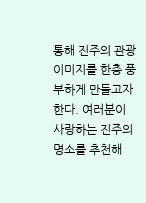통해 진주의 관광 이미지를 한층 풍부하게 만들고자 한다. 여러분이 사랑하는 진주의 명소를 추천해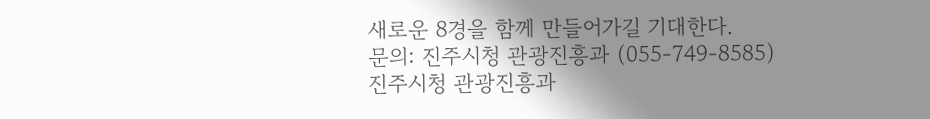새로운 8경을 함께 만들어가길 기대한다.
문의: 진주시청 관광진흥과 (055-749-8585)
진주시청 관광진흥과